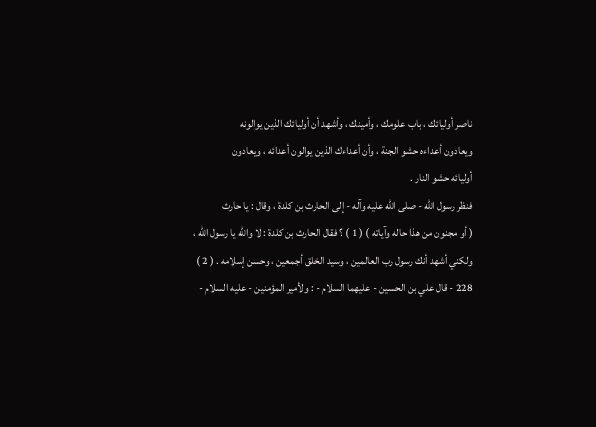ناصر أوليائك ، باب علومك ، وأمينك ، وأشهد أن أوليائك الذين يوالونه
ويعادون أعداءه حشو الجنة ، وأن أعداءك الذين يوالون أعدائه ، ويعادون
أوليائه حشو النار .
فنظر رسول الله - صلى الله عليه وآله - إلى الحارث بن كلدة ، وقال : يا حارث
( أو مجنون من هذا حاله وآياته ) ( 1 ) ؟ فقال الحارث بن كلدة : لا والله يا رسول الله ،
ولكني أشهد أنك رسول رب العالمين ، وسيد الخلق أجمعين ، وحسن إسلامه . ( 2 )
228 - قال علي بن الحسين - عليهما السلام - : ولأمير المؤمنين - عليه السلام -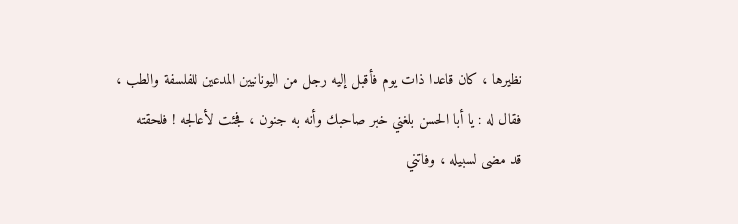نظيرها ، كان قاعدا ذات يوم فأقبل إليه رجل من اليونانيين المدعين للفلسفة والطب ،
فقال له : يا أبا الحسن بلغني خبر صاحبك وأنه به جنون ، فجئت لأعالجه ! فلحقته
قد مضى لسبيله ، وفاتني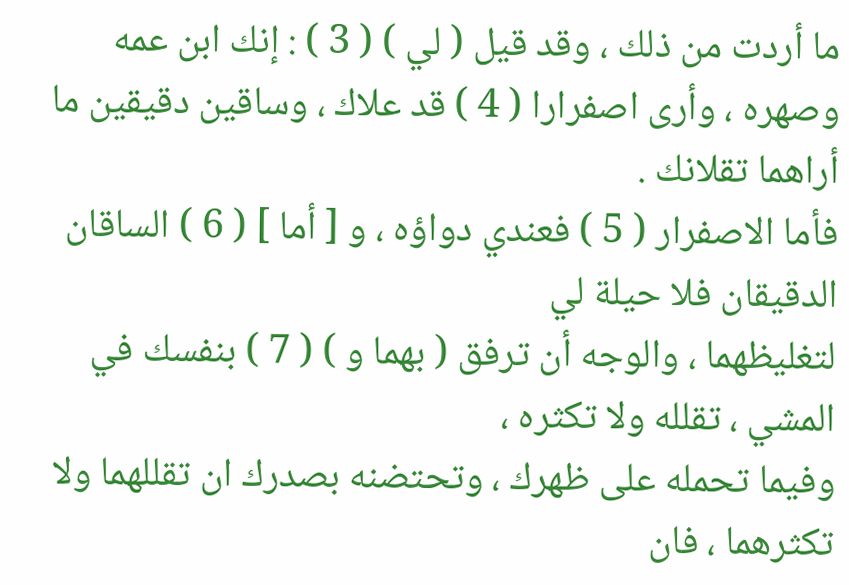ما أردت من ذلك ، وقد قيل ( لي ) ( 3 ) : إنك ابن عمه
وصهره ، وأرى اصفرارا ( 4 ) قد علاك ، وساقين دقيقين ما أراهما تقلانك .
فأما الاصفرار ( 5 ) فعندي دواؤه ، و [ أما ] ( 6 ) الساقان الدقيقان فلا حيلة لي
لتغليظهما ، والوجه أن ترفق ( بهما و ) ( 7 ) بنفسك في المشي ، تقلله ولا تكثره ،
وفيما تحمله على ظهرك ، وتحتضنه بصدرك ان تقللهما ولا تكثرهما ، فان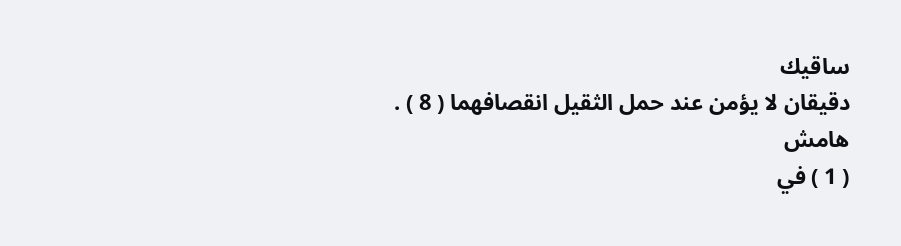ساقيك
دقيقان لا يؤمن عند حمل الثقيل انقصافهما ( 8 ) .
هامش
( 1 ) في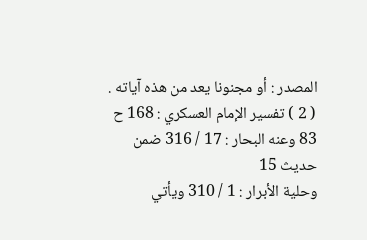المصدر : أو مجنونا يعد من هذه آياته .
( 2 ) تفسير الإمام العسكري : 168 ح 83 وعنه البحار : 17 / 316 ضمن حديث 15
وحلية الأبرار : 1 / 310 ويأتي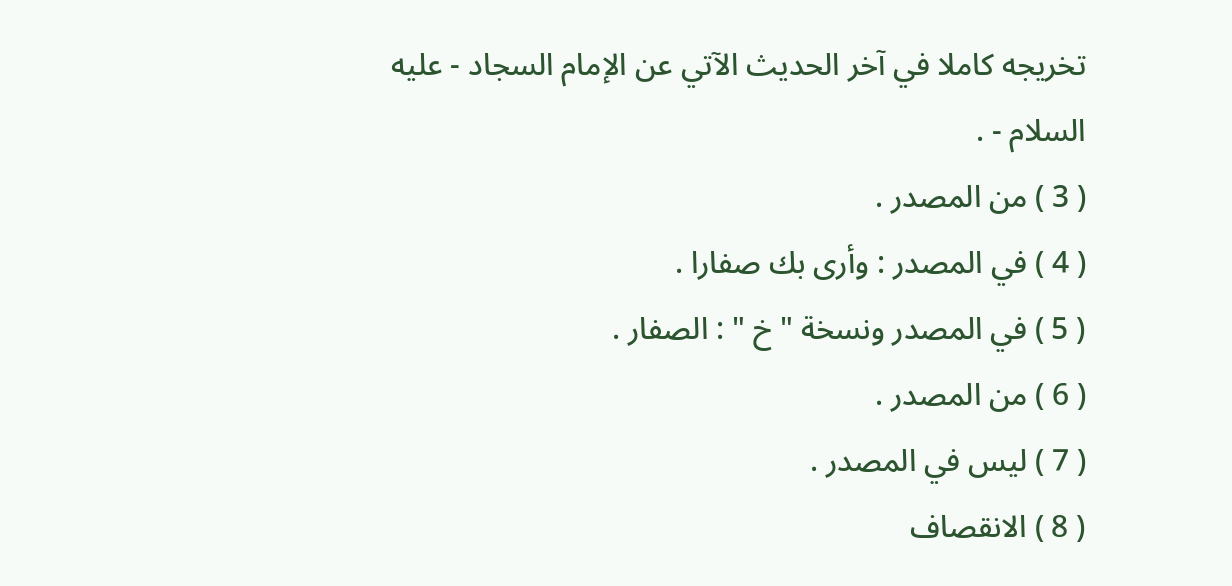تخريجه كاملا في آخر الحديث الآتي عن الإمام السجاد - عليه السلام - .
( 3 ) من المصدر .
( 4 ) في المصدر : وأرى بك صفارا .
( 5 ) في المصدر ونسخة " خ " : الصفار .
( 6 ) من المصدر .
( 7 ) ليس في المصدر .
( 8 ) الانقصاف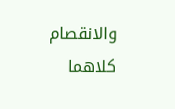والانقصام كلاهما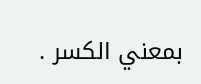بمعني الكسر .